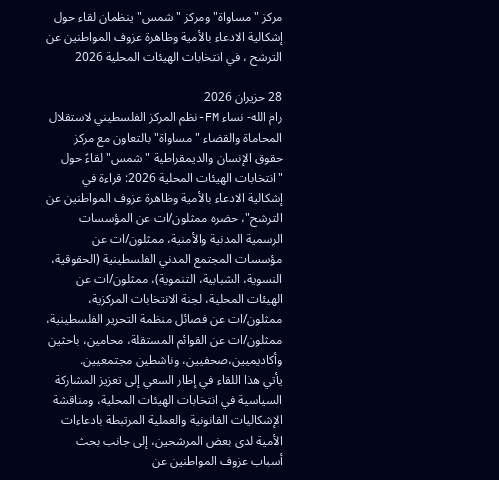مركز "مساواة" ومركز "شمس" ينظمان لقاء حول إشكالية الادعاء بالأمية وظاهرة عزوف المواطنين عن الترشح ، في انتخابات الهيئات المحلية 2026

28 حزيران 2026
رام الله- نساء FM-نظم المركز الفلسطيني لاستقلال المحاماة والقضاء " مساواة" بالتعاون مع مركز حقوق الإنسان والديمقراطية "شمس" لقاءً حول "انتخابات الهيئات المحلية 2026: قراءة في إشكالية الادعاء بالأمية وظاهرة عزوف المواطنين عن الترشح"، حضره ممثلون/ات عن المؤسسات الرسمية المدنية والأمنية، ممثلون/ات عن مؤسسات المجتمع المدني الفلسطينية (الحقوقية، النسوية، الشبابية، التنموية)، ممثلون/ات عن الهيئات المحلية، لجنة الانتخابات المركزية، ممثلون/ات عن فصائل منظمة التحرير الفلسطينية، ممثلون/ات عن القوائم المستقلة، محامين، باحثين وأكاديميين،صحفيين، وناشطين مجتمعيين.
يأتي هذا اللقاء في إطار السعي إلى تعزيز المشاركة السياسية في انتخابات الهيئات المحلية، ومناقشة الإشكاليات القانونية والعملية المرتبطة بادعاءات الأمية لدى بعض المرشحين، إلى جانب بحث أسباب عزوف المواطنين عن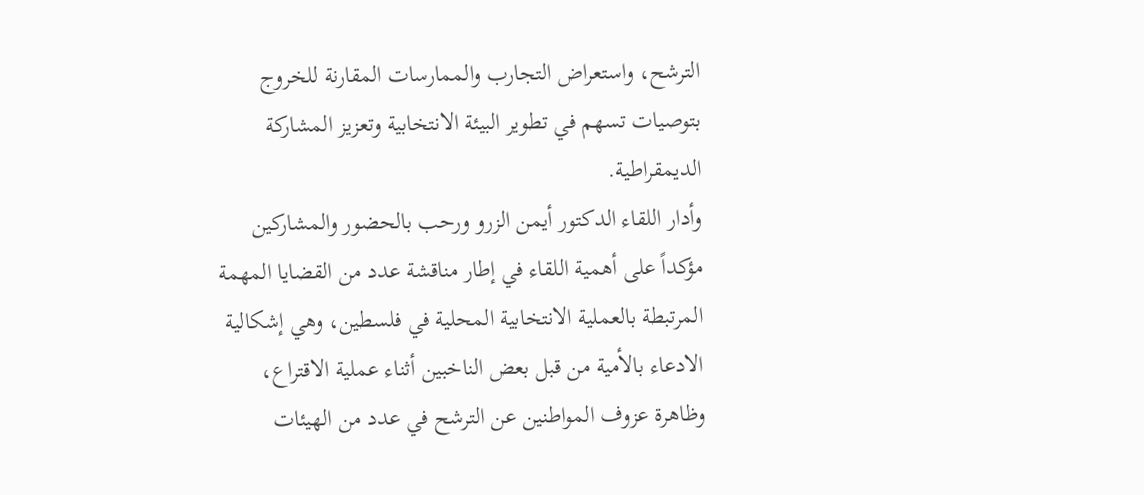الترشح، واستعراض التجارب والممارسات المقارنة للخروج بتوصيات تسهم في تطوير البيئة الانتخابية وتعزيز المشاركة الديمقراطية.
وأدار اللقاء الدكتور أيمن الزرو ورحب بالحضور والمشاركين مؤكداً على أهمية اللقاء في إطار مناقشة عدد من القضايا المهمة المرتبطة بالعملية الانتخابية المحلية في فلسطين، وهي إشكالية الادعاء بالأمية من قبل بعض الناخبين أثناء عملية الاقتراع، وظاهرة عزوف المواطنين عن الترشح في عدد من الهيئات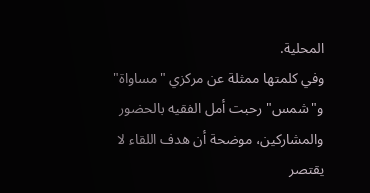المحلية.
وفي كلمتها ممثلة عن مركزي "مساواة" و"شمس" رحبت أمل الفقيه بالحضور والمشاركين، موضحة أن هدف اللقاء لا يقتصر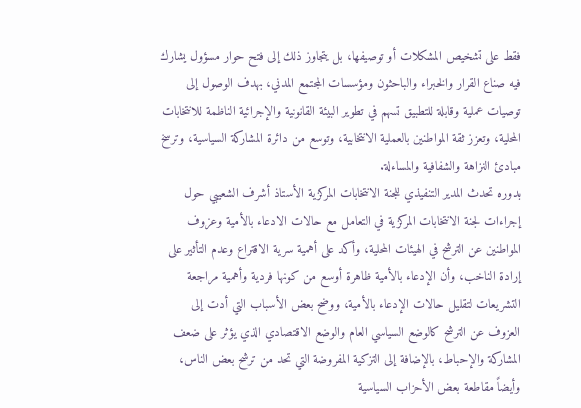فقط على تشخيص المشكلات أو توصيفها، بل يتجاوز ذلك إلى فتح حوار مسؤول يشارك فيه صناع القرار والخبراء والباحثون ومؤسسات المجتمع المدني، بهدف الوصول إلى توصيات عملية وقابلة للتطبيق تسهم في تطوير البيئة القانونية والإجرائية الناظمة للانتخابات المحلية، وتعزز ثقة المواطنين بالعملية الانتخابية، وتوسع من دائرة المشاركة السياسية، وترسخ مبادئ النزاهة والشفافية والمساءلة.
بدوره تحدث المدير التنفيذي للجنة الانتخابات المركزية الأستاذ أشرف الشعيبي حول إجراءات لجنة الانتخابات المركزية في التعامل مع حالات الادعاء بالأمية وعزوف المواطنين عن الترشح في الهيئات المحلية، وأكد على أهمية سرية الاقتراع وعدم التأثير على إرادة الناخب، وأن الإدعاء بالأمية ظاهرة أوسع من كونها فردية وأهمية مراجعة التشريعات لتقليل حالات الإدعاء بالأمية، ووضح بعض الأسباب التي أدت إلى العزوف عن الترشح كالوضع السياسي العام والوضع الاقتصادي الذي يؤثر على ضعف المشاركة والإحباط، بالإضافة إلى التزكية المفروضة التي تحد من ترشح بعض الناس، وأيضاً مقاطعة بعض الأحزاب السياسية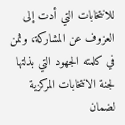للانتخابات التي أدت إلى العزوف عن المشاركة، وثمن في كلمته الجهود التي بذلتها لجنة الانتخابات المركزية لضمان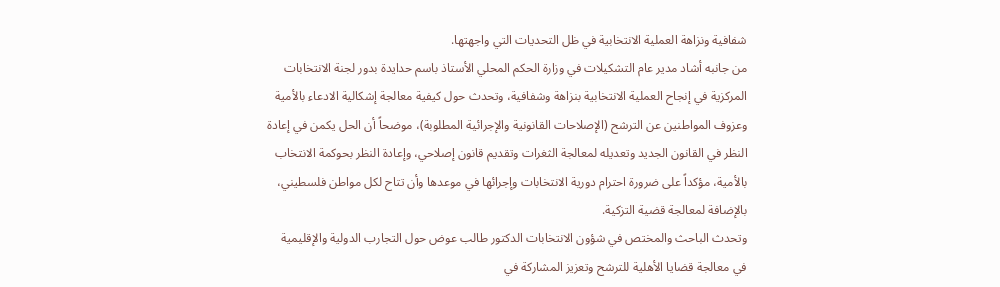شفافية ونزاهة العملية الانتخابية في ظل التحديات التي واجهتها.
من جانبه أشاد مدير عام التشكيلات في وزارة الحكم المحلي الأستاذ باسم حدايدة بدور لجنة الانتخابات المركزية في إنجاح العملية الانتخابية بنزاهة وشفافية، وتحدث حول كيفية معالجة إشكالية الادعاء بالأمية وعزوف المواطنين عن الترشح (الإصلاحات القانونية والإجرائية المطلوبة)، موضحاً أن الحل يكمن في إعادة النظر في القانون الجديد وتعديله لمعالجة الثغرات وتقديم قانون إصلاحي، وإعادة النظر بحوكمة الانتخاب بالأمية، مؤكداً على ضرورة احترام دورية الانتخابات وإجرائها في موعدها وأن تتاح لكل مواطن فلسطيني، بالإضافة لمعالجة قضية التزكية.
وتحدث الباحث والمختص في شؤون الانتخابات الدكتور طالب عوض حول التجارب الدولية والإقليمية في معالجة قضايا الأهلية للترشح وتعزيز المشاركة في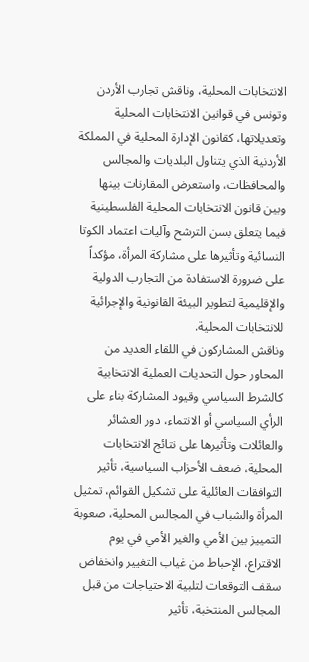الانتخابات المحلية، وناقش تجارب الأردن وتونس في قوانين الانتخابات المحلية وتعديلاتها، كقانون الإدارة المحلية في المملكة الأردنية الذي يتناول البلديات والمجالس والمحافظات، واستعرض المقارنات بينها وبين قانون الانتخابات المحلية الفلسطينية فيما يتعلق بسن الترشح وآليات اعتماد الكوتا النسائية وتأثيرها على مشاركة المرأة، مؤكداً على ضرورة الاستفادة من التجارب الدولية والإقليمية لتطوير البيئة القانونية والإجرائية للانتخابات المحلية.
وناقش المشاركون في اللقاء العديد من المحاور حول التحديات العملية الانتخابية كالشرط السياسي وقيود المشاركة بناء على الرأي السياسي أو الانتماء، دور العشائر والعائلات وتأثيرها على نتائج الانتخابات المحلية، ضعف الأحزاب السياسية، تأثير التوافقات العائلية على تشكيل القوائم، تمثيل المرأة والشباب في المجالس المحلية، صعوبة التمييز بين الأمي والغير الأمي في يوم الاقتراع، الإحباط من غياب التغيير وانخفاض سقف التوقعات لتلبية الاحتياجات من قبل المجالس المنتخبة، تأثير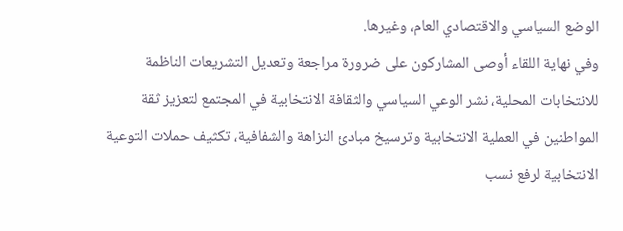الوضع السياسي والاقتصادي العام، وغيرها.
وفي نهاية اللقاء أوصى المشاركون على ضرورة مراجعة وتعديل التشريعات الناظمة للانتخابات المحلية، نشر الوعي السياسي والثقافة الانتخابية في المجتمع لتعزيز ثقة المواطنين في العملية الانتخابية وترسيخ مبادئ النزاهة والشفافية، تكثيف حملات التوعية الانتخابية لرفع نسب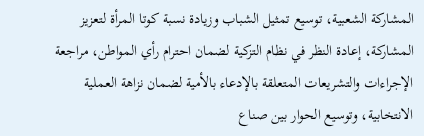المشاركة الشعبية، توسيع تمثيل الشباب وزيادة نسبة كوتا المرأة لتعزيز المشاركة، إعادة النظر في نظام التزكية لضمان احترام رأي المواطن، مراجعة الإجراءات والتشريعات المتعلقة بالإدعاء بالأمية لضمان نزاهة العملية الانتخابية، وتوسيع الحوار بين صناع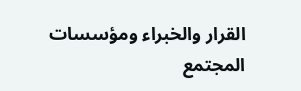القرار والخبراء ومؤسسات المجتمع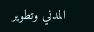المدني وتطوير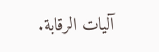آليات الرقابة.